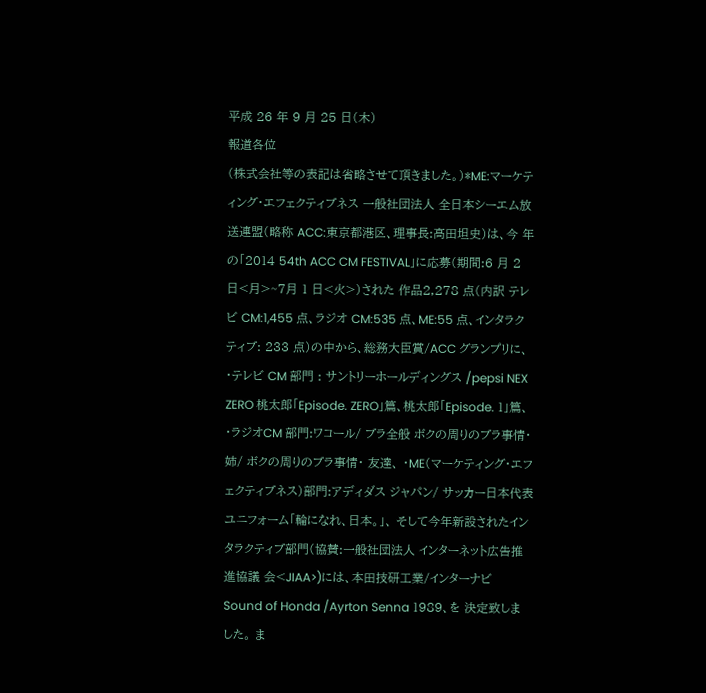平成 26 年 9 月 25 日(木)
報道各位
(株式会社等の表記は省略させて頂きました。)*ME:マーケティング・エフェクティブネス 一般社団法人 全日本シーエム放送連盟(略称 ACC:東京都港区、理事長:高田坦史)は、今 年の「2014 54th ACC CM FESTIVAL」に応募(期間:6 月 2 日<月>~7月 1 日<火>)された 作品2,278 点(内訳 テレビ CM:1,455 点、ラジオ CM:535 点、ME:55 点、インタラクティブ: 233 点)の中から、総務大臣賞/ACC グランプリに、
・テレビ CM 部門 : サントリーホールディングス /pepsi NEX ZERO 桃太郎「Episode. ZERO」篇、桃太郎「Episode. 1」篇、 ・ラジオCM 部門:ワコール/ ブラ全般 ボクの周りのブラ事情・姉/ ボクの周りのブラ事情・ 友達、 ・ME(マーケティング・エフェクティブネス)部門:アディダス ジャパン/ サッカー日本代表 ユニフォーム「輪になれ、日本。」、 そして今年新設されたインタラクティブ部門(協賛:一般社団法人 インターネット広告推進協議 会<JIAA>)には、本田技研工業/インターナビ Sound of Honda /Ayrton Senna 1989、を 決定致しました。 ま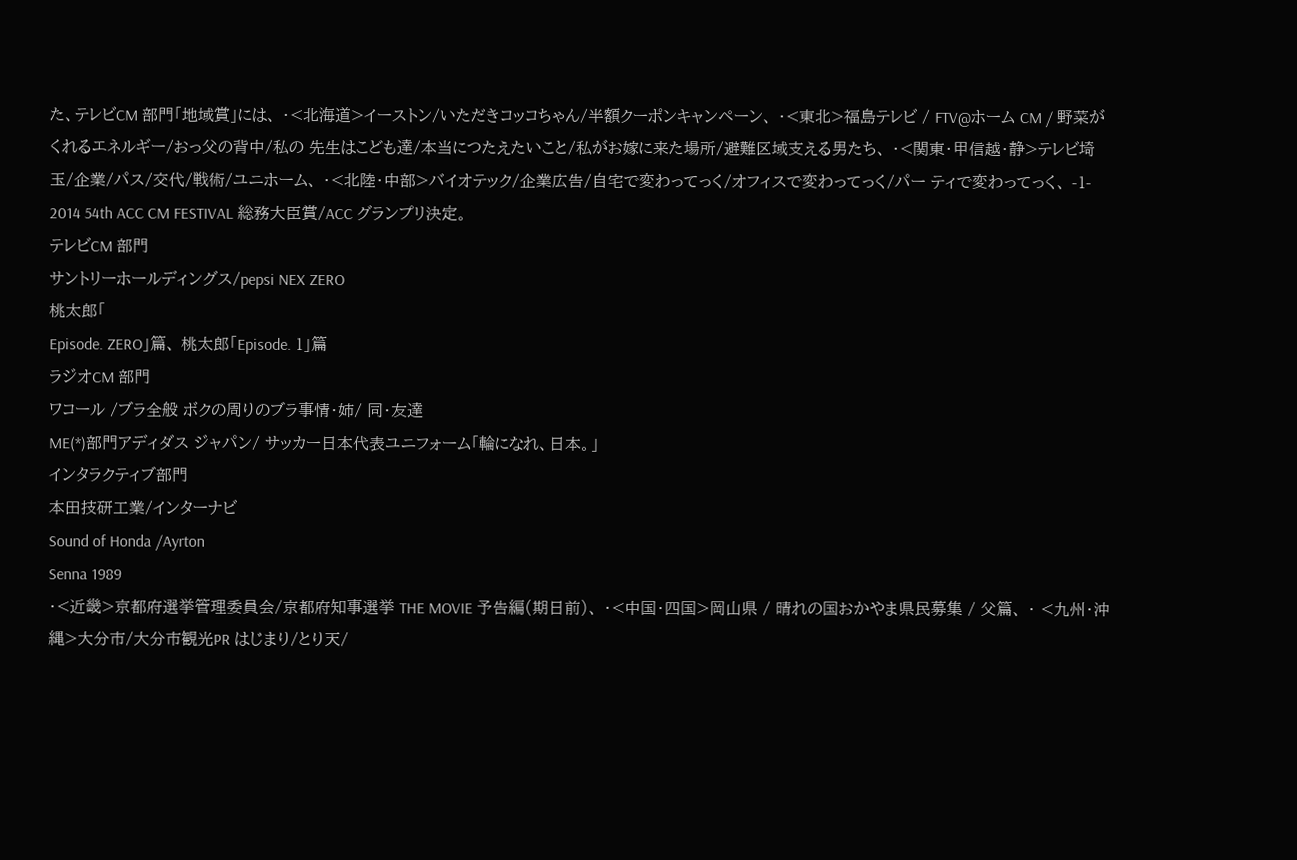た、テレビCM 部門「地域賞」には、 ・<北海道>イーストン/いただきコッコちゃん/半額クーポンキャンペーン、 ・<東北>福島テレビ / FTV@ホーム CM / 野菜がくれるエネルギー/おっ父の背中/私の 先生はこども達/本当につたえたいこと/私がお嫁に来た場所/避難区域支える男たち、 ・<関東・甲信越・静>テレビ埼玉/企業/パス/交代/戦術/ユニホーム、 ・<北陸・中部>バイオテック/企業広告/自宅で変わってっく/オフィスで変わってっく/パー ティで変わってっく、 -1-
2014 54th ACC CM FESTIVAL 総務大臣賞/ACC グランプリ決定。
テレビCM 部門
サントリーホールディングス/pepsi NEX ZERO
桃太郎「
Episode. ZERO」篇、 桃太郎「Episode. 1」篇
ラジオCM 部門
ワコール /ブラ全般 ボクの周りのブラ事情・姉/ 同・友達
ME(*)部門アディダス ジャパン/ サッカー日本代表ユニフォーム「輪になれ、日本。」
インタラクティブ部門
本田技研工業/インターナビ
Sound of Honda /Ayrton
Senna 1989
・<近畿>京都府選挙管理委員会/京都府知事選挙 THE MOVIE 予告編(期日前)、 ・<中国・四国>岡山県 / 晴れの国おかやま県民募集 / 父篇、 ・ <九州・沖縄>大分市/大分市観光PR はじまり/とり天/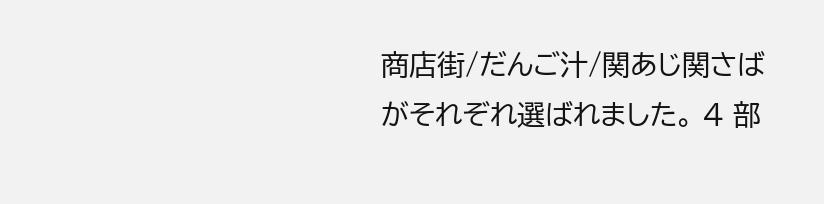商店街/だんご汁/関あじ関さば がそれぞれ選ばれました。 4 部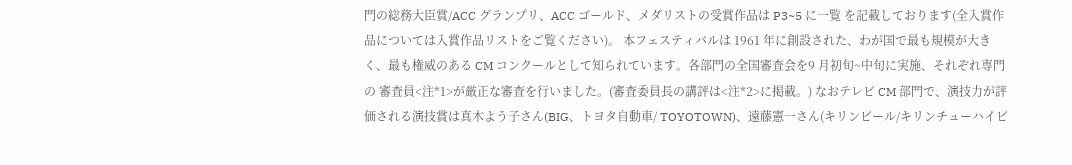門の総務大臣賞/ACC グランプリ、ACC ゴールド、メダリストの受賞作品は P3~5 に一覧 を記載しております(全入賞作品については入賞作品リストをご覧ください)。 本フェスティバルは 1961 年に創設された、わが国で最も規模が大きく、最も権威のある CM コンクールとして知られています。各部門の全国審査会を9 月初旬~中旬に実施、それぞれ専門の 審査員<注*1>が厳正な審査を行いました。(審査委員長の講評は<注*2>に掲載。) なおテレビ CM 部門で、演技力が評価される演技賞は真木よう子さん(BIG、トヨタ自動車/ TOYOTOWN)、遠藤憲一さん(キリンビール/キリンチューハイビ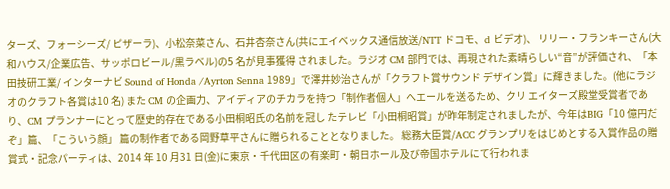ターズ、フォーシーズ/ ピザーラ)、小松奈菜さん、石井杏奈さん(共にエイベックス通信放送/NTT ドコモ、d ビデオ)、 リリー・フランキーさん(大和ハウス/企業広告、サッポロビール/黒ラベル)の5 名が見事獲得 されました。ラジオ CM 部門では、再現された素晴らしい“音”が評価され、「本田技研工業/ インターナビ Sound of Honda /Ayrton Senna 1989」で澤井妙治さんが「クラフト賞サウンド デザイン賞」に輝きました。(他にラジオのクラフト各賞は10 名) また CM の企画力、アイディアのチカラを持つ「制作者個人」へエールを送るため、クリ エイターズ殿堂受賞者であり、CM プランナーにとって歴史的存在である小田桐昭氏の名前を冠し たテレビ「小田桐昭賞」が昨年制定されましたが、今年はBIG「10 億円だぞ」篇、「こういう顔」 篇の制作者である岡野草平さんに贈られることとなりました。 総務大臣賞/ACC グランプリをはじめとする入賞作品の贈賞式・記念パーティは、2014 年 10 月31 日(金)に東京・千代田区の有楽町・朝日ホール及び帝国ホテルにて行われま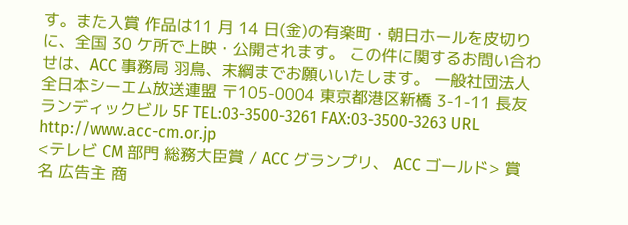す。また入賞 作品は11 月 14 日(金)の有楽町・朝日ホールを皮切りに、全国 30 ケ所で上映・公開されます。 この件に関するお問い合わせは、ACC 事務局 羽鳥、末綱までお願いいたします。 一般社団法人 全日本シーエム放送連盟 〒105-0004 東京都港区新橋 3-1-11 長友ランディックビル 5F TEL:03-3500-3261 FAX:03-3500-3263 URL http://www.acc-cm.or.jp
<テレビ CM 部門 総務大臣賞 / ACC グランプリ、 ACC ゴールド> 賞名 広告主 商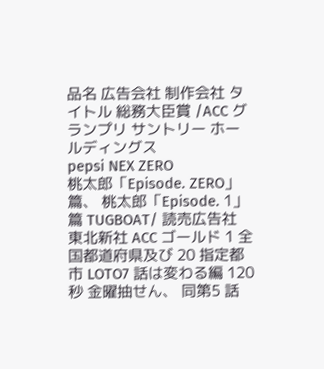品名 広告会社 制作会社 タイトル 総務大臣賞 /ACC グランプリ サントリー ホールディングス
pepsi NEX ZERO
桃太郎「Episode. ZERO」篇、 桃太郎「Episode. 1」篇 TUGBOAT/ 読売広告社 東北新社 ACC ゴールド 1 全国都道府県及び 20 指定都市 LOTO7 話は変わる編 120 秒 金曜抽せん、 同第5 話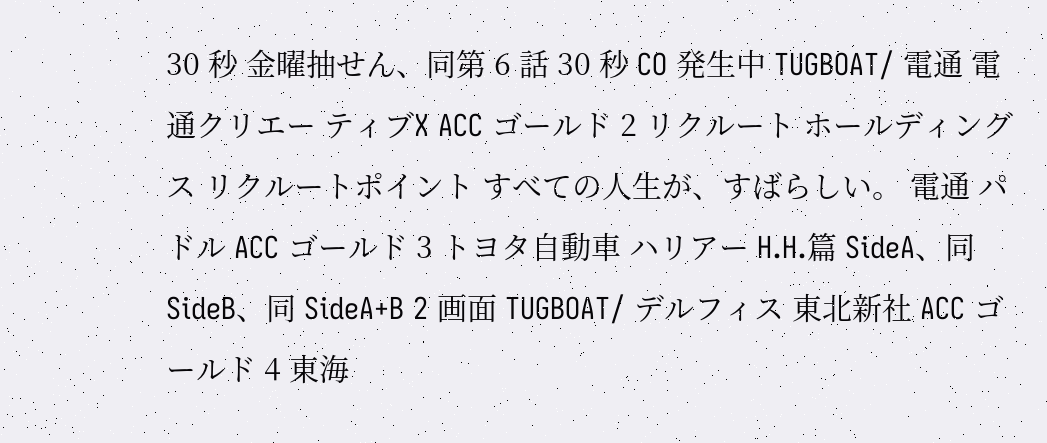30 秒 金曜抽せん、同第 6 話 30 秒 CO 発生中 TUGBOAT/ 電通 電通クリエー ティブX ACC ゴールド 2 リクルート ホールディングス リクルートポイント すべての人生が、すばらしい。 電通 パドル ACC ゴールド 3 トヨタ自動車 ハリアー H.H.篇 SideA、同 SideB、同 SideA+B 2 画面 TUGBOAT/ デルフィス 東北新社 ACC ゴールド 4 東海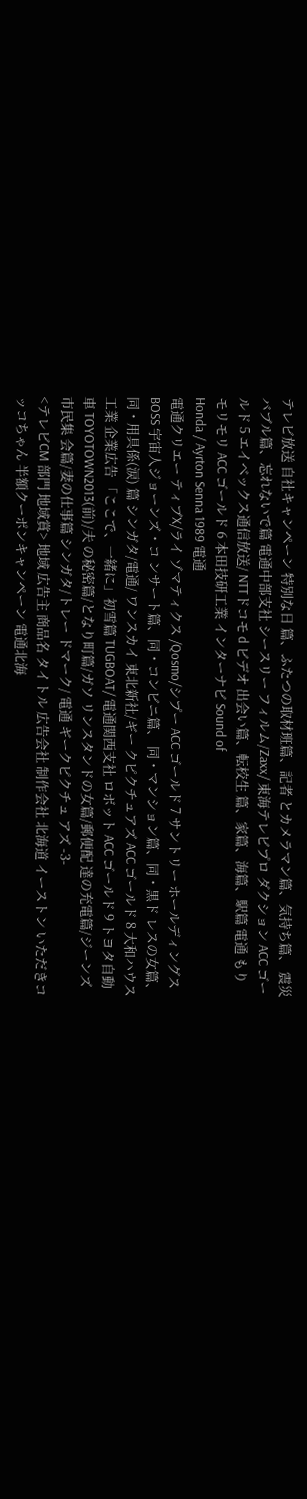テレビ放送 自社キャンペーン 特別な日 篇、ふたつの取材班篇、記者 とカメラマン篇、気持ち篇、 震災バブル篇、忘れないで篇 電通中部支社 シースリー フィルム/Zaxx/ 東海テレビプロ ダクション ACC ゴールド 5 エイベックス通信放送/ NTTドコモ d ビデオ 出会い篇、転校生 篇、家篇、海篇、駅篇 電通 もり モリモリ ACC ゴールド 6 本田技研工業 インターナビ Sound of
Honda / Ayrton Senna 1989 電通
電通クリエー ティブX/ライ ゾマティクス /Qosmo/シプー ACC ゴールド 7 サントリー ホールディングス BOSS 宇宙人ジョーンズ・コ ンサート篇、同・コンビニ篇、 同・マンション篇、同・黒ド レスの女篇、同・用具係(涙) 篇 シンガタ/電通/ ワンスカイ 東北新社/ギー クピクチュアズ ACC ゴールド 8 大和ハウス工業 企業広告 「ここで、一緒に」初雪篇 TUGBOAT/ 電通関西支社 ロボット ACC ゴールド 9 トヨタ自動車 TOYOTOWN2013(前)/夫 の秘密篇/となり町篇/ガソ リンスタンドの女篇/郵便配 達の充電篇/ジーンズ市民集 会篇/妻の仕事篇 シンガタ/トレー ドマーク/ 電通 ギークピクチュ アズ -3-
<テレビCM 部門 地域賞> 地域 広告主 商品名 タイトル 広告会社 制作会社 北海道 イーストン いただきコッコちゃん 半額クーポンキャンペーン 電通北海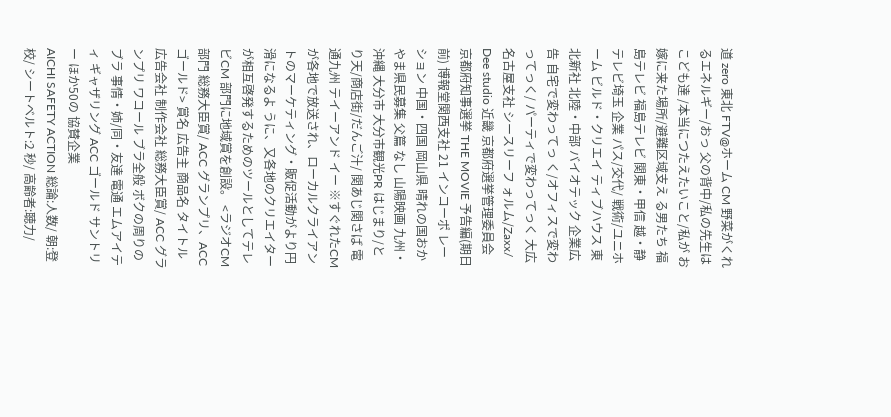道 zero 東北 FTV@ホーム CM 野菜がくれるエネルギー/おっ 父の背中/私の先生はこども達 /本当につたえたいこと/私が お嫁に来た場所/避難区域支え る男たち 福島テレビ 福島テレビ 関東・甲信 越・静 テレビ埼玉 企業 パス/交代/ 戦術/ユニホーム ビルド・クリエイ ティブハウス 東北新社 北陸・中部 バイオテック 企業広告 自宅で変わってっ く/オフィスで変わってっく/ パーティで変わってっく 大広名古屋支社 シースリーフ ォルム/Zaxx/ Dee studio 近畿 京都府選挙管理委員会 京都府知事選挙 THE MOVIE 予告編(期日前) 博報堂関西支社 21 インコーポ レーション 中国・四国 岡山県 晴れの国おかやま県民募集 父篇 なし 山陽映画 九州・沖縄 大分市 大分市観光PR はじまり/と り天/商店街/だんご汁/ 関あじ関さば 電通九州 テイーアンド イー ※すぐれたCM が各地で放送され、ローカルクライアントのマーケティング・販促活動がより円滑になるよ うに、又各地のクリエイターが相互啓発するためのツールとしてテレビCM 部門に地域賞を創設。 <ラジオCM 部門 総務大臣賞/ ACC グランプリ、ACC ゴールド> 賞名 広告主 商品名 タイトル 広告会社 制作会社 総務大臣賞/ ACC グランプリ ワコール ブラ全般 ボクの周りのブラ 事情・姉/同・友達 電通 エムアイティ ギャザリング ACC ゴールド サントリー ほか50の 協賛企業
AICHI SAFETY ACTION 総論:人数/ 朝:登校/ シートベルト:2 秒/ 高齢者:聴力/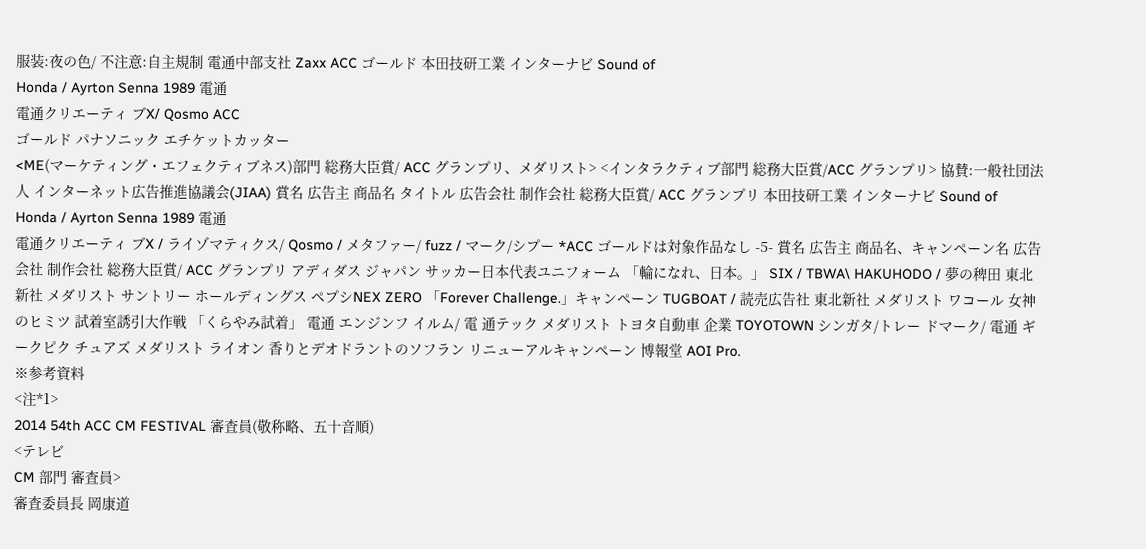服装:夜の色/ 不注意:自主規制 電通中部支社 Zaxx ACC ゴールド 本田技研工業 インターナビ Sound of
Honda / Ayrton Senna 1989 電通
電通クリエーティ ブX/ Qosmo ACC
ゴールド パナソニック エチケットカッター
<ME(マーケティング・エフェクティブネス)部門 総務大臣賞/ ACC グランプリ、メダリスト> <インタラクティブ部門 総務大臣賞/ACC グランプリ> 協賛:一般社団法人 インターネット広告推進協議会(JIAA) 賞名 広告主 商品名 タイトル 広告会社 制作会社 総務大臣賞/ ACC グランプリ 本田技研工業 インターナビ Sound of
Honda / Ayrton Senna 1989 電通
電通クリエーティ ブX / ライゾマティクス/ Qosmo / メタファー/ fuzz / マーク/シプー *ACC ゴールドは対象作品なし -5- 賞名 広告主 商品名、キャンペーン名 広告会社 制作会社 総務大臣賞/ ACC グランプリ アディダス ジャパン サッカー日本代表ユニフォーム 「輪になれ、日本。」 SIX / TBWA\ HAKUHODO / 夢の稗田 東北新社 メダリスト サントリー ホールディングス ペプシNEX ZERO 「Forever Challenge.」キャンペーン TUGBOAT / 読売広告社 東北新社 メダリスト ワコール 女神のヒミツ 試着室誘引大作戦 「くらやみ試着」 電通 エンジンフ イルム/ 電 通テック メダリスト トヨタ自動車 企業 TOYOTOWN シンガタ/トレー ドマーク/ 電通 ギークピク チュアズ メダリスト ライオン 香りとデオドラントのソフラン リニューアルキャンペーン 博報堂 AOI Pro.
※参考資料
<注*1>
2014 54th ACC CM FESTIVAL 審査員(敬称略、五十音順)
<テレビ
CM 部門 審査員>
審査委員長 岡康道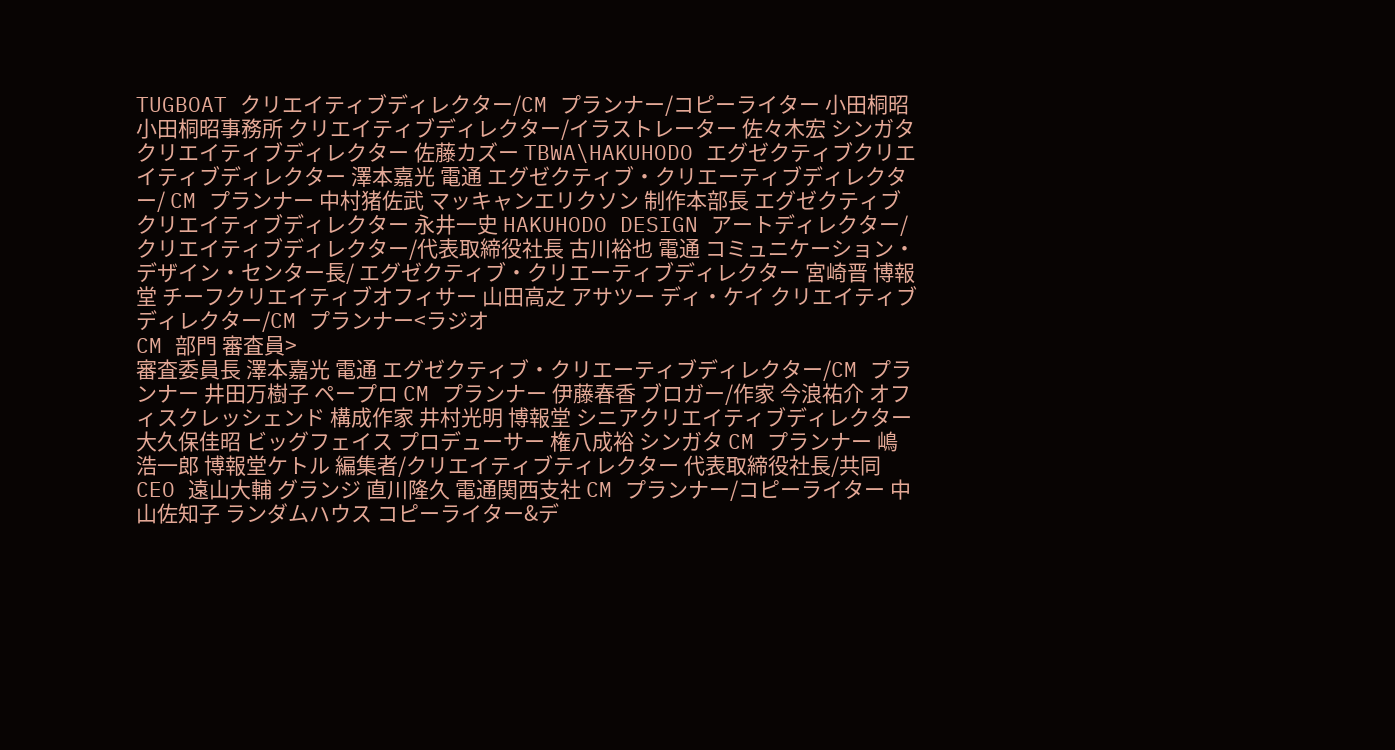TUGBOAT クリエイティブディレクター/CM プランナー/コピーライター 小田桐昭 小田桐昭事務所 クリエイティブディレクター/イラストレーター 佐々木宏 シンガタ クリエイティブディレクター 佐藤カズー TBWA\HAKUHODO エグゼクティブクリエイティブディレクター 澤本嘉光 電通 エグゼクティブ・クリエーティブディレクター/ CM プランナー 中村猪佐武 マッキャンエリクソン 制作本部長 エグゼクティブクリエイティブディレクター 永井一史 HAKUHODO DESIGN アートディレクター/クリエイティブディレクター/代表取締役社長 古川裕也 電通 コミュニケーション・デザイン・センター長/ エグゼクティブ・クリエーティブディレクター 宮崎晋 博報堂 チーフクリエイティブオフィサー 山田高之 アサツー ディ・ケイ クリエイティブディレクター/CM プランナー<ラジオ
CM 部門 審査員>
審査委員長 澤本嘉光 電通 エグゼクティブ・クリエーティブディレクター/CM プランナー 井田万樹子 ペープロ CM プランナー 伊藤春香 ブロガー/作家 今浪祐介 オフィスクレッシェンド 構成作家 井村光明 博報堂 シニアクリエイティブディレクター 大久保佳昭 ビッグフェイス プロデューサー 権八成裕 シンガタ CM プランナー 嶋浩一郎 博報堂ケトル 編集者/クリエイティブティレクター 代表取締役社長/共同CEO 遠山大輔 グランジ 直川隆久 電通関西支社 CM プランナー/コピーライター 中山佐知子 ランダムハウス コピーライター&デ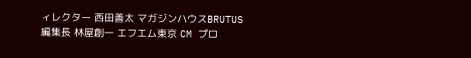ィレクター 西田善太 マガジンハウスBRUTUS 編集長 林屋創一 エフエム東京 CM プロ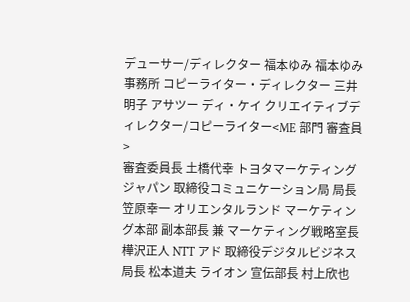デューサー/ディレクター 福本ゆみ 福本ゆみ事務所 コピーライター・ディレクター 三井明子 アサツー ディ・ケイ クリエイティブディレクター/コピーライター<ME 部門 審査員>
審査委員長 土橋代幸 トヨタマーケティングジャパン 取締役コミュニケーション局 局長 笠原幸一 オリエンタルランド マーケティング本部 副本部長 兼 マーケティング戦略室長 樺沢正人 NTT アド 取締役デジタルビジネス局長 松本道夫 ライオン 宣伝部長 村上欣也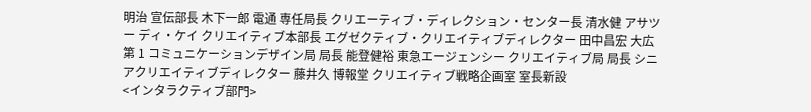明治 宣伝部長 木下一郎 電通 専任局長 クリエーティブ・ディレクション・センター長 清水健 アサツー ディ・ケイ クリエイティブ本部長 エグゼクティブ・クリエイティブディレクター 田中昌宏 大広 第 1 コミュニケーションデザイン局 局長 能登健裕 東急エージェンシー クリエイティブ局 局長 シニアクリエイティブディレクター 藤井久 博報堂 クリエイティブ戦略企画室 室長新設
<インタラクティブ部門>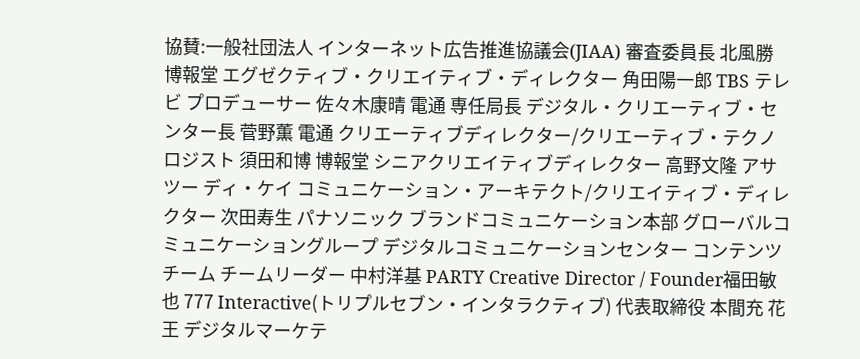協賛:一般社団法人 インターネット広告推進協議会(JIAA) 審査委員長 北風勝 博報堂 エグゼクティブ・クリエイティブ・ディレクター 角田陽一郎 TBS テレビ プロデューサー 佐々木康晴 電通 専任局長 デジタル・クリエーティブ・センター長 菅野薫 電通 クリエーティブディレクター/クリエーティブ・テクノロジスト 須田和博 博報堂 シニアクリエイティブディレクター 高野文隆 アサツー ディ・ケイ コミュニケーション・アーキテクト/クリエイティブ・ディレクター 次田寿生 パナソニック ブランドコミュニケーション本部 グローバルコミュニケーショングループ デジタルコミュニケーションセンター コンテンツチーム チームリーダー 中村洋基 PARTY Creative Director / Founder福田敏也 777 Interactive(トリプルセブン・インタラクティブ) 代表取締役 本間充 花王 デジタルマーケテ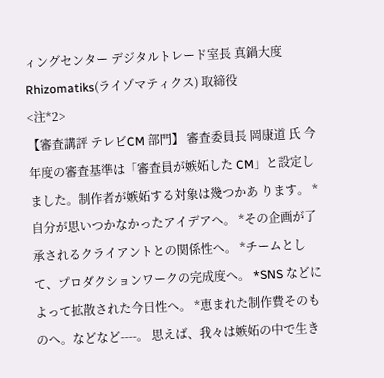ィングセンター デジタルトレード室長 真鍋大度 Rhizomatiks(ライゾマティクス) 取締役
<注*2>
【審査講評 テレビCM 部門】 審査委員長 岡康道 氏 今年度の審査基準は「審査員が嫉妬した CM」と設定しました。制作者が嫉妬する対象は幾つかあ ります。 *自分が思いつかなかったアイデアへ。 *その企画が了承されるクライアントとの関係性へ。 *チームとして、プロダクションワークの完成度へ。 *SNS などによって拡散された今日性へ。 *恵まれた制作費そのものへ。などなど----。 思えば、我々は嫉妬の中で生き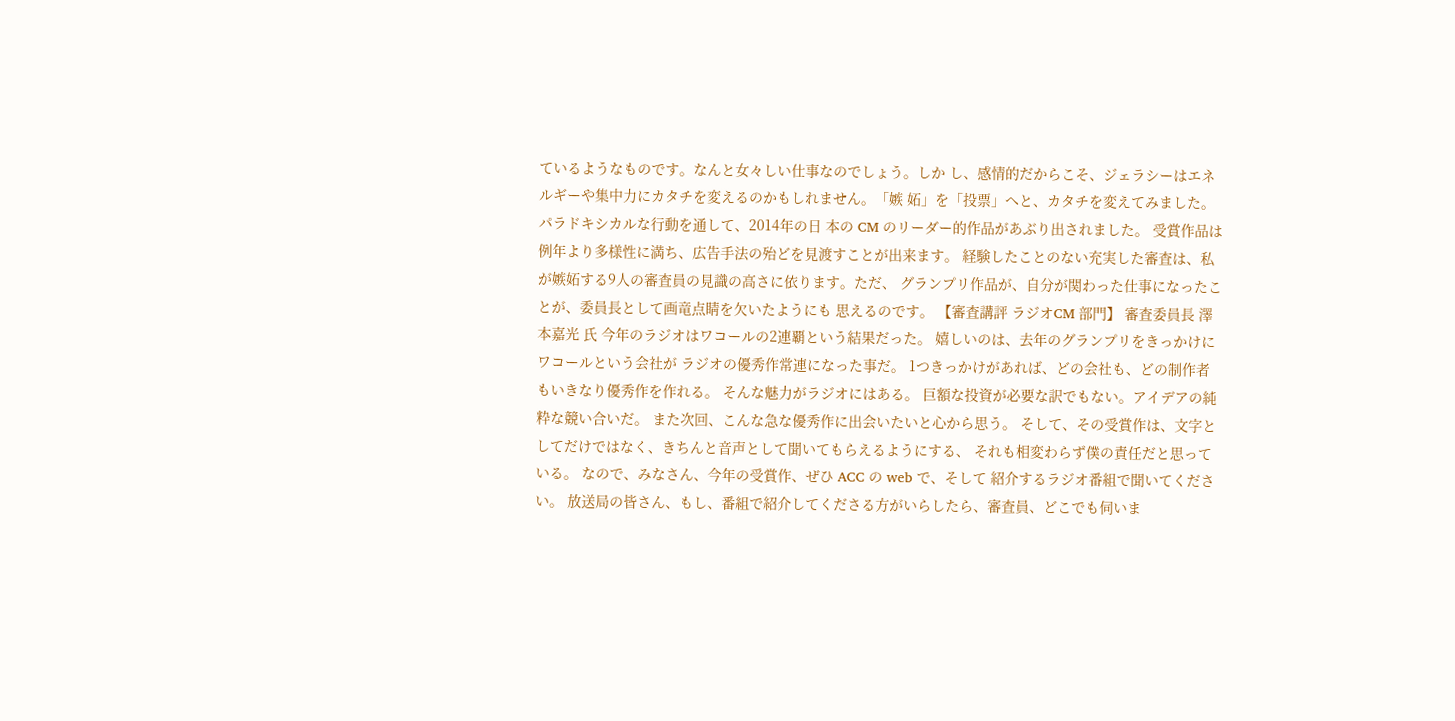ているようなものです。なんと女々しい仕事なのでしょう。しか し、感情的だからこそ、ジェラシーはエネルギーや集中力にカタチを変えるのかもしれません。「嫉 妬」を「投票」へと、カタチを変えてみました。パラドキシカルな行動を通して、2014年の日 本の CM のリーダー的作品があぶり出されました。 受賞作品は例年より多様性に満ち、広告手法の殆どを見渡すことが出来ます。 経験したことのない充実した審査は、私が嫉妬する9人の審査員の見識の高さに依ります。ただ、 グランプリ作品が、自分が関わった仕事になったことが、委員長として画竜点睛を欠いたようにも 思えるのです。 【審査講評 ラジオCM 部門】 審査委員長 澤本嘉光 氏 今年のラジオはワコールの2連覇という結果だった。 嬉しいのは、去年のグランプリをきっかけにワコールという会社が ラジオの優秀作常連になった事だ。 1つきっかけがあれば、どの会社も、どの制作者もいきなり優秀作を作れる。 そんな魅力がラジオにはある。 巨額な投資が必要な訳でもない。アイデアの純粋な競い合いだ。 また次回、こんな急な優秀作に出会いたいと心から思う。 そして、その受賞作は、文字としてだけではなく、きちんと音声として聞いてもらえるようにする、 それも相変わらず僕の責任だと思っている。 なので、みなさん、今年の受賞作、ぜひ ACC の web で、そして 紹介するラジオ番組で聞いてください。 放送局の皆さん、もし、番組で紹介してくださる方がいらしたら、審査員、どこでも伺いま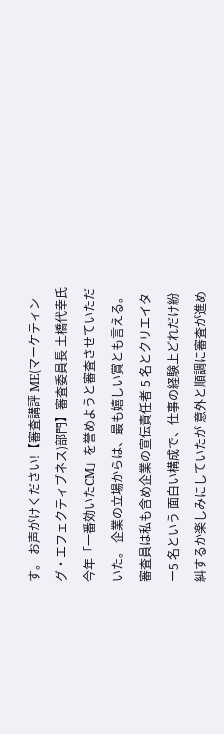す。 お声がけください!【審査講評 ME(マーケティング・エフェクティブネス)部門】審査委員長 土橋代幸氏 今年「一番効いたCM」を誉めようと審査させていただいた。 企業の立場からは、最も嬉しい賞とも言える。 審査員は私も含め企業の宣伝責任者 5 名とクリエイター5 名という 面白い構成で、仕事の経験上どれだけ紛糾するか楽しみにしていたが 意外と順調に審査が進め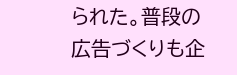られた。普段の広告づくりも企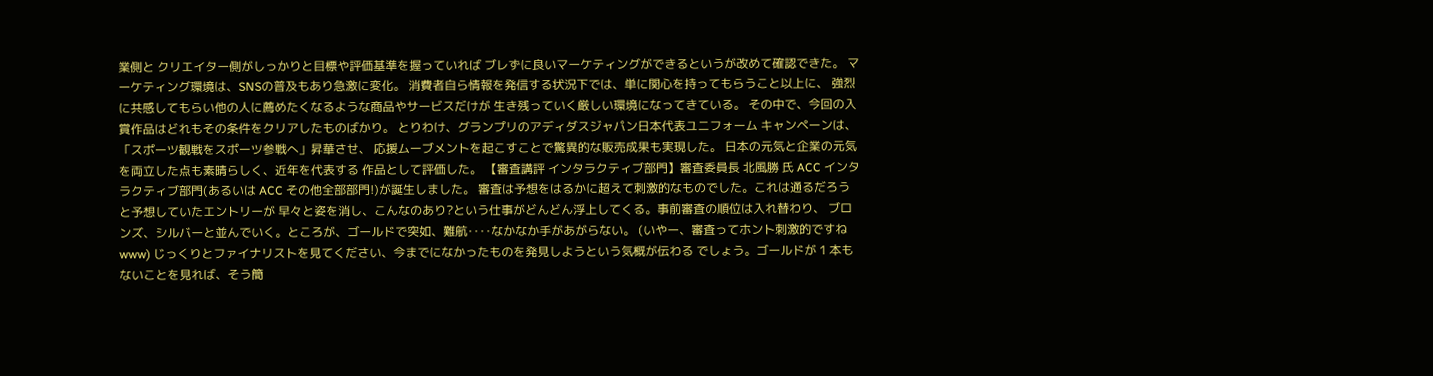業側と クリエイター側がしっかりと目標や評価基準を握っていれば ブレずに良いマーケティングができるというが改めて確認できた。 マーケティング環境は、SNSの普及もあり急激に変化。 消費者自ら情報を発信する状況下では、単に関心を持ってもらうこと以上に、 強烈に共感してもらい他の人に薦めたくなるような商品やサービスだけが 生き残っていく厳しい環境になってきている。 その中で、今回の入賞作品はどれもその条件をクリアしたものばかり。 とりわけ、グランプリのアディダスジャパン日本代表ユニフォーム キャンペーンは、「スポーツ観戦をスポーツ参戦へ」昇華させ、 応援ムーブメントを起こすことで驚異的な販売成果も実現した。 日本の元気と企業の元気を両立した点も素晴らしく、近年を代表する 作品として評価した。 【審査講評 インタラクティブ部門】審査委員長 北風勝 氏 ACC インタラクティブ部門(あるいは ACC その他全部部門!)が誕生しました。 審査は予想をはるかに超えて刺激的なものでした。これは通るだろうと予想していたエントリーが 早々と姿を消し、こんなのあり?という仕事がどんどん浮上してくる。事前審査の順位は入れ替わり、 ブロンズ、シルバーと並んでいく。ところが、ゴールドで突如、難航‥‥なかなか手があがらない。 (いやー、審査ってホント刺激的ですねwww) じっくりとファイナリストを見てください、今までになかったものを発見しようという気概が伝わる でしょう。ゴールドが 1 本もないことを見れば、そう簡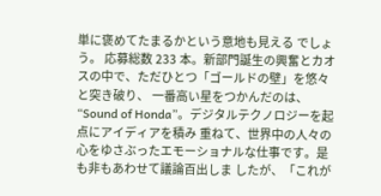単に褒めてたまるかという意地も見える でしょう。 応募総数 233 本。新部門誕生の興奮とカオスの中で、ただひとつ「ゴールドの壁」を悠々と突き破り、 一番高い星をつかんだのは、“Sound of Honda”。デジタルテクノロジーを起点にアイディアを積み 重ねて、世界中の人々の心をゆさぶったエモーショナルな仕事です。是も非もあわせて議論百出しま したが、「これが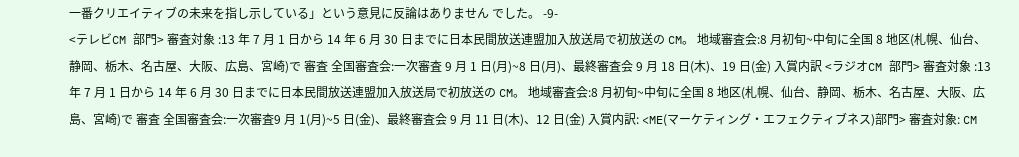一番クリエイティブの未来を指し示している」という意見に反論はありません でした。 -9-
<テレビCM 部門> 審査対象 :13 年 7 月 1 日から 14 年 6 月 30 日までに日本民間放送連盟加入放送局で初放送の CM。 地域審査会:8 月初旬~中旬に全国 8 地区(札幌、仙台、静岡、栃木、名古屋、大阪、広島、宮崎)で 審査 全国審査会:一次審査 9 月 1 日(月)~8 日(月)、最終審査会 9 月 18 日(木)、19 日(金) 入賞内訳 <ラジオCM 部門> 審査対象 :13 年 7 月 1 日から 14 年 6 月 30 日までに日本民間放送連盟加入放送局で初放送の CM。 地域審査会:8 月初旬~中旬に全国 8 地区(札幌、仙台、静岡、栃木、名古屋、大阪、広島、宮崎)で 審査 全国審査会:一次審査9 月 1(月)~5 日(金)、最終審査会 9 月 11 日(木)、12 日(金) 入賞内訳: <ME(マーケティング・エフェクティブネス)部門> 審査対象: CM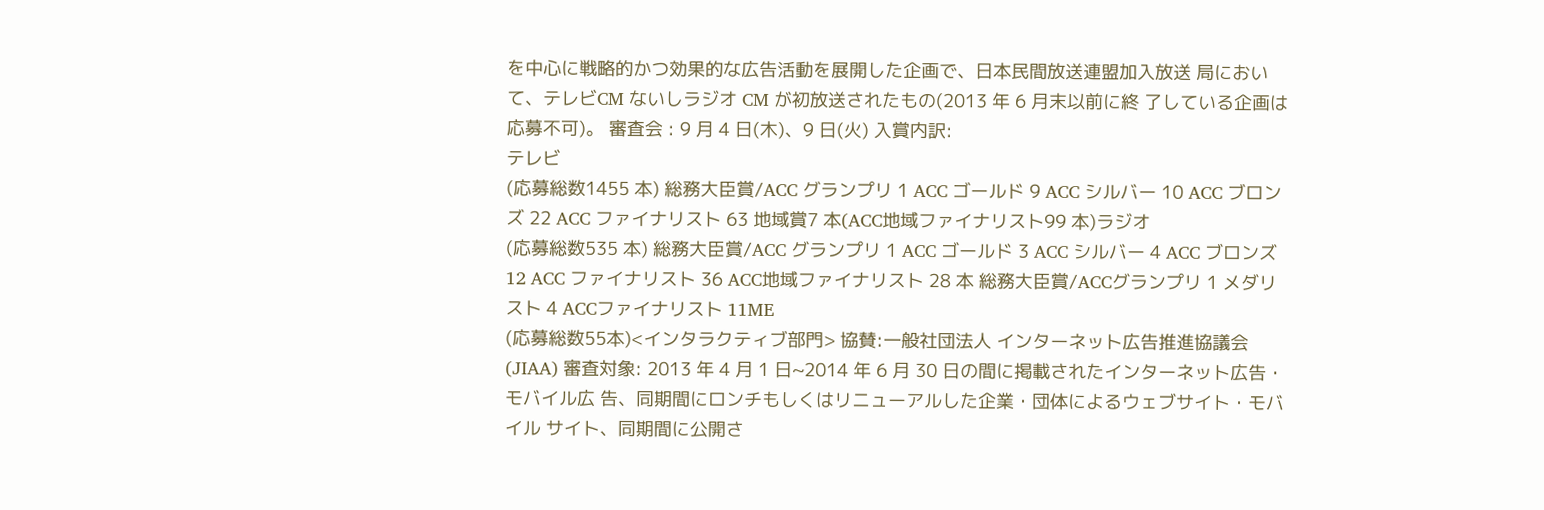を中心に戦略的かつ効果的な広告活動を展開した企画で、日本民間放送連盟加入放送 局において、テレビCM ないしラジオ CM が初放送されたもの(2013 年 6 月末以前に終 了している企画は応募不可)。 審査会 : 9 月 4 日(木)、9 日(火) 入賞内訳:
テレビ
(応募総数1455 本) 総務大臣賞/ACC グランプリ 1 ACC ゴールド 9 ACC シルバー 10 ACC ブロンズ 22 ACC ファイナリスト 63 地域賞7 本(ACC地域ファイナリスト99 本)ラジオ
(応募総数535 本) 総務大臣賞/ACC グランプリ 1 ACC ゴールド 3 ACC シルバー 4 ACC ブロンズ 12 ACC ファイナリスト 36 ACC地域ファイナリスト 28 本 総務大臣賞/ACCグランプリ 1 メダリスト 4 ACCファイナリスト 11ME
(応募総数55本)<インタラクティブ部門> 協賛:一般社団法人 インターネット広告推進協議会(JIAA) 審査対象: 2013 年 4 月 1 日~2014 年 6 月 30 日の間に掲載されたインターネット広告・モバイル広 告、同期間にロンチもしくはリニューアルした企業・団体によるウェブサイト・モバイル サイト、同期間に公開さ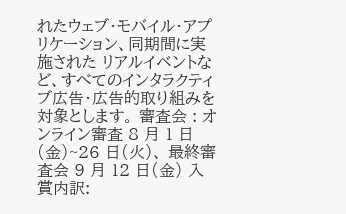れたウェブ・モバイル・アプリケーション、同期間に実施された リアルイベントなど、すべてのインタラクティブ広告・広告的取り組みを対象とします。 審査会 : オンライン審査 8 月 1 日(金)~26 日(火)、 最終審査会 9 月 12 日(金) 入賞内訳: